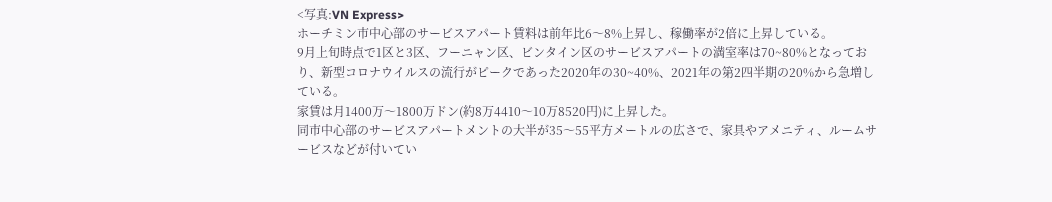<写真:VN Express>
ホーチミン市中心部のサービスアパート賃料は前年比6〜8%上昇し、稼働率が2倍に上昇している。
9月上旬時点で1区と3区、フーニャン区、ビンタイン区のサービスアパートの満室率は70~80%となっており、新型コロナウイルスの流行がピークであった2020年の30~40%、2021年の第2四半期の20%から急増している。
家賃は月1400万〜1800万ドン(約8万4410〜10万8520円)に上昇した。
同市中心部のサービスアパートメントの大半が35〜55平方メートルの広さで、家具やアメニティ、ルームサービスなどが付いてい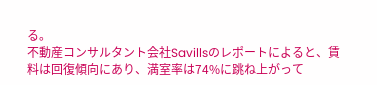る。
不動産コンサルタント会社Savillsのレポートによると、賃料は回復傾向にあり、満室率は74%に跳ね上がって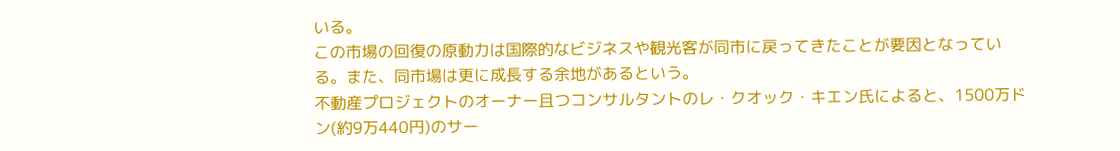いる。
この市場の回復の原動力は国際的なビジネスや観光客が同市に戻ってきたことが要因となっている。また、同市場は更に成長する余地があるという。
不動産プロジェクトのオーナー且つコンサルタントのレ・クオック・キエン氏によると、1500万ドン(約9万440円)のサー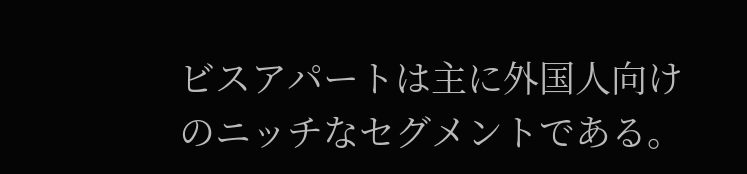ビスアパートは主に外国人向けのニッチなセグメントである。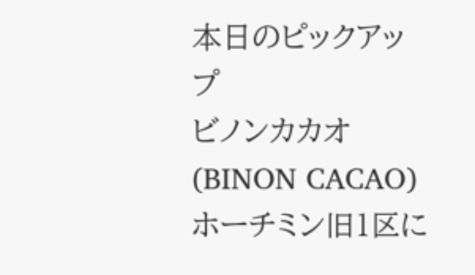本日のピックアップ
ビノンカカオ(BINON CACAO)
ホーチミン旧1区に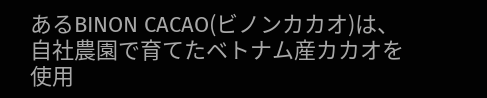あるBINON CACAO(ビノンカカオ)は、自社農園で育てたベトナム産カカオを使用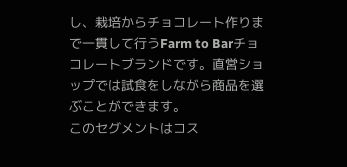し、栽培からチョコレート作りまで一貫して行うFarm to Barチョコレートブランドです。直営ショップでは試食をしながら商品を選ぶことができます。
このセグメントはコス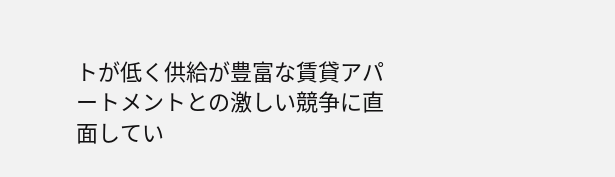トが低く供給が豊富な賃貸アパートメントとの激しい競争に直面してい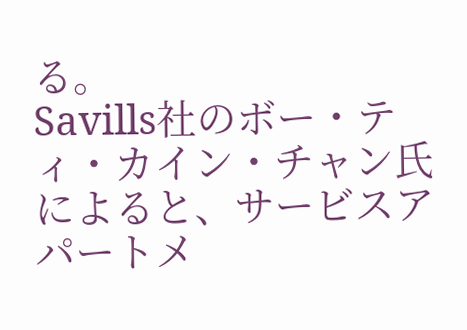る。
Savills社のボー・ティ・カイン・チャン氏によると、サービスアパートメ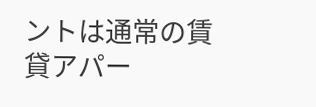ントは通常の賃貸アパー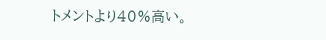トメントより40%高い。